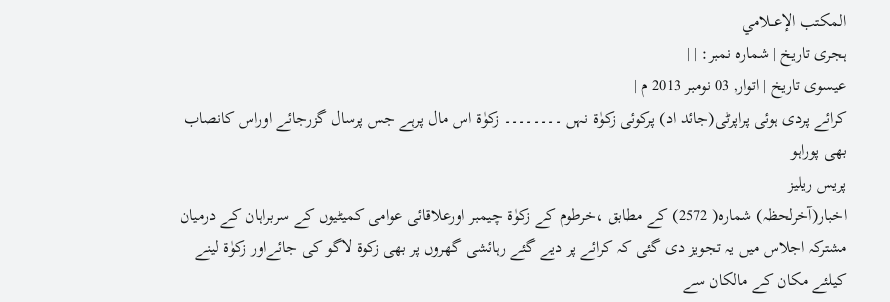المكتب الإعــلامي
ہجری تاریخ | شمارہ نمبر: | |
عیسوی تاریخ | اتوار, 03 نومبر 2013 م |
کرائے پردی ہوئی پراپرٹی(جائد اد) پرکوئی زکوٰۃ نہں ۔۔۔۔۔۔۔۔ زکوٰۃ اس مال پرہے جس پرسال گزرجائے اوراس کانصاب بھی پوراہو
پریس ریلیز
اخبار(آخرلحظہ) شمارہ( 2572) کے مطابق ،خرطوم کے زکوٰۃ چیمبر اورعلاقائی عوامی کمیٹیوں کے سربراہان کے درمیان مشترکہ اجلاس میں یہ تجویز دی گئی کہ کرائے پر دیے گئے رہائشی گھروں پر بھی زکوۃ لاگو کی جائےاور زکوٰۃ لینے کیلئے مکان کے مالکان سے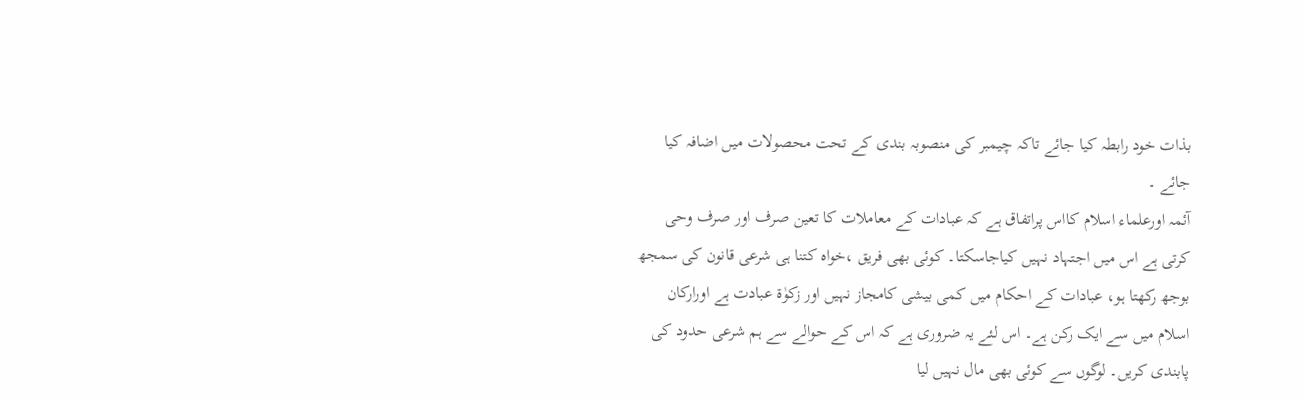بذات خود رابطہ کیا جائے تاکہ چیمبر کی منصوبہ بندی کے تحت محصولات میں اضافہ کیا جائے ۔
آئمہ اورعلماء اسلام کااس پراتفاق ہے کہ عبادات کے معاملات کا تعین صرف اور صرف وحی کرتی ہے اس میں اجتہاد نہیں کیاجاسکتا۔ کوئی بھی فریق ،خواہ کتنا ہی شرعی قانون کی سمجھ بوجھ رکھتا ہو، عبادات کے احکام میں کمی بیشی کامجاز نہیں اور زکوٰۃ عبادت ہے اورارکان اسلام میں سے ایک رکن ہے۔ اس لئے یہ ضروری ہے کہ اس کے حوالے سے ہم شرعی حدود کی پابندی کریں۔ لوگوں سے کوئی بھی مال نہیں لیا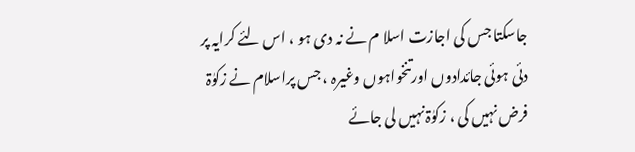جاسکتا جس کی اجازت اسلا م نے نہ دی ہو ، اس لئے کرایہ پر دئی ہوئی جائدادوں اورتنخواہوں وغیرہ ، جس پراسلام نے زکوٰۃ فرض نہیں کی ، زکوٰۃ نہیں لی جائے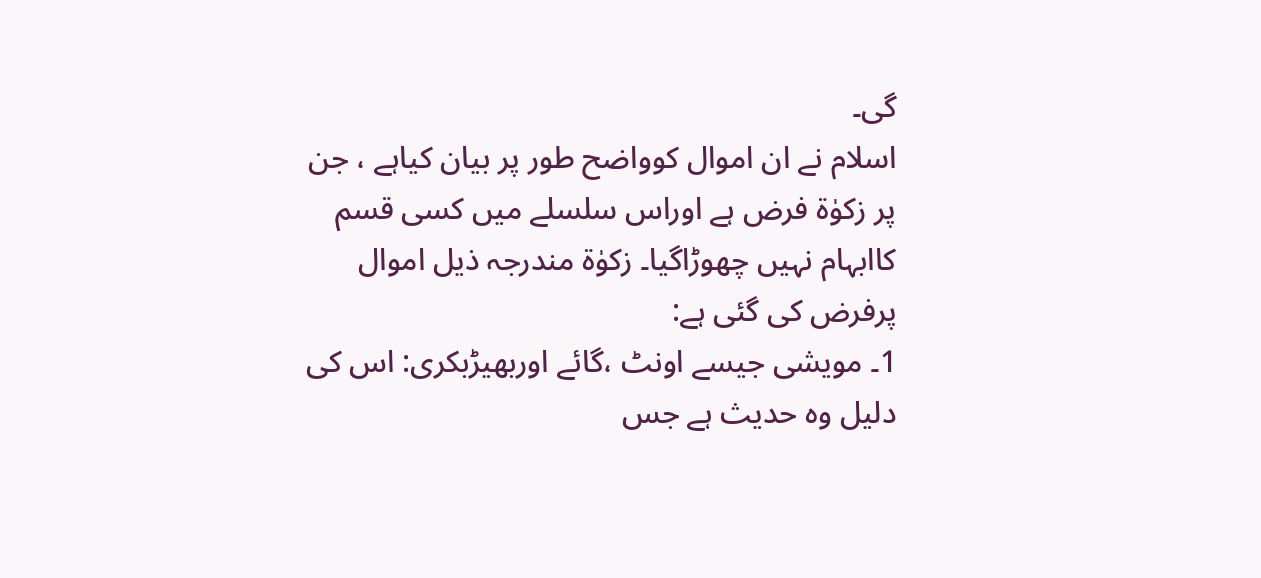گی۔
اسلام نے ان اموال کوواضح طور پر بیان کیاہے ، جن پر زکوٰۃ فرض ہے اوراس سلسلے میں کسی قسم کاابہام نہیں چھوڑاگیا۔ زکوٰۃ مندرجہ ذیل اموال پرفرض کی گئی ہے:
1۔ مویشی جیسے اونٹ ،گائے اوربھیڑبکری: اس کی دلیل وہ حدیث ہے جس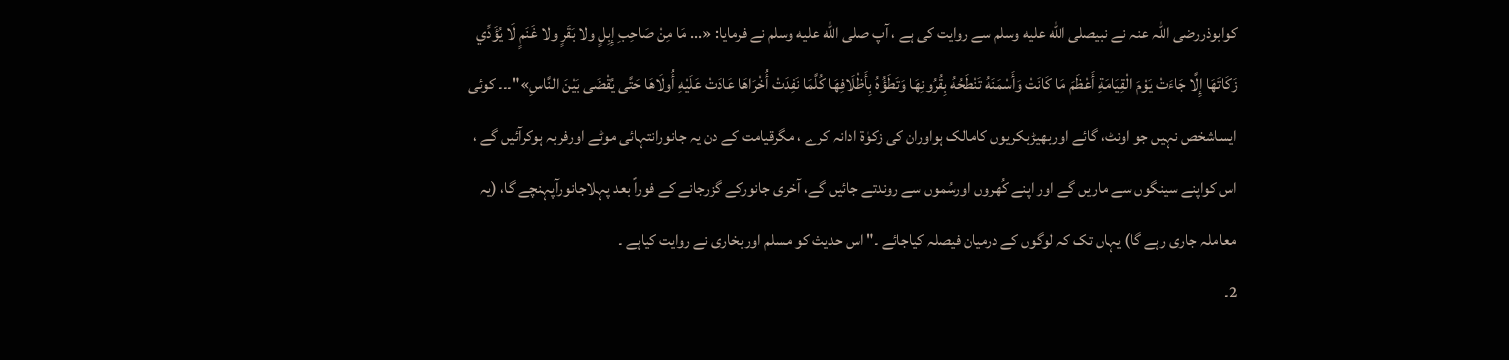کوابوذررضی اللہ عنہ نے نبیصلى الله عليه وسلم سے روایت کی ہے ، آپ صلى الله عليه وسلم نے فرمایا: «... مَا مِنْ صَاحِبِ إِبِلٍ ولا بَقَرٍ ولا غَنَمٍ لَا يُؤَدِّي زَكَاتَهَا إِلَّا جَاءَتْ يَوْمَ الْقِيَامَةِ أَعْظَمَ مَا كَانَتْ وَأَسْمَنَهُ تَنْطَحُهُ بِقُرُونِهَا وَتَطَؤُهُ بِأَظْلَافِهَا كُلَّمَا نَفِدَتْ أُخْرَاهَا عَادَتْ عَلَيْهِ أُولَاهَا حَتَّى يُقْضَى بَيْنَ النَّاسِ»"۔۔۔ کوئی ایساشخص نہیں جو اونٹ، گائے اوربھیڑبکریوں کامالک ہواوران کی زکوٰۃ ادانہ کرے ، مگرقیامت کے دن یہ جانورانتہائی موٹے اورفربہ ہوکرآئیں گے ، اس کواپنے سینگوں سے ماریں گے اور اپنے کُھروں اورسُموں سے روندتے جائیں گے، آخری جانورکے گزرجانے کے فوراً بعد پہلاجانورآپہنچے گا، (یہ معاملہ جاری رہے گا) یہاں تک کہ لوگوں کے درمیان فیصلہ کیاجائے ۔" اس حدیث کو مسلم اوربخاری نے روایت کیاہے ۔
2۔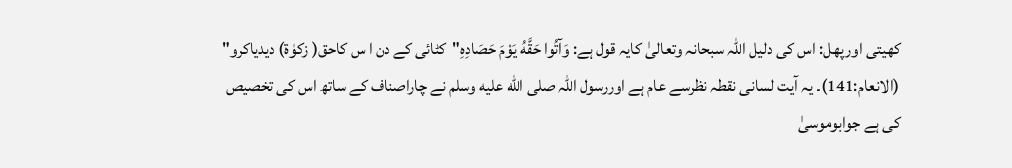کھیتی اورپھل: اس کی دلیل اللہ سبحانہ وتعالیٰ کایہ قول ہے: وَآتُوا حَقَّهُ يَوْمَ حَصَادِهِ"کٹائی کے دن ا س کاحق( زکوٰۃ) دیدیاکرو" (الانعام:141)۔ یہ آیت لسانی نقطہ نظرسے عام ہے اوررسول اللہ صلى الله عليه وسلم نے چاراصناف کے ساتھ اس کی تخصیص کی ہے جوابوموسیٰ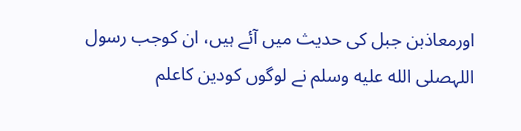اورمعاذبن جبل کی حدیث میں آئے ہیں، ان کوجب رسول اللہصلى الله عليه وسلم نے لوگوں کودین کاعلم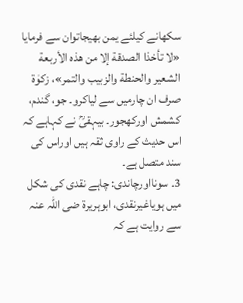سکھانے کیلئے یمن بھیجاتوان سے فرمایا «لا تأخذا الصدقة إلا من هذه الأربعة الشعير والحنطة والزبيب والتمر»، زکوٰۃ صرف ان چارمیں سے لیاکرو۔ جو، گندم، کشمش اورکھجور۔ بیہقیؒ نے کہاہے کہ اس حدیث کے راوی ثقہ ہیں اوراس کی سند متصل ہے۔
3۔ سونااورچاندی: چاہے نقدی کی شکل میں ہویاغیرنقدی، ابوہریرۃ ضی اللہ عنہ سے روایت ہے کہ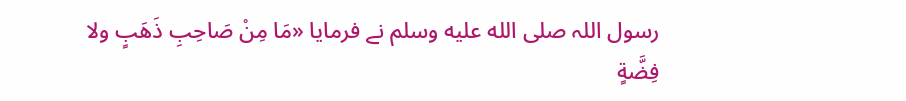رسول اللہ صلى الله عليه وسلم نے فرمایا «مَا مِنْ صَاحِبِ ذَهَبٍ ولا فِضَّةٍ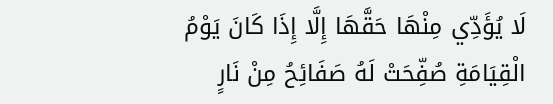لَا يُؤَدِّي مِنْهَا حَقَّهَا إِلَّا إِذَا كَانَ يَوْمُ الْقِيَامَةِ صُفِّحَتْ لَهُ صَفَائِحُ مِنْ نَارٍ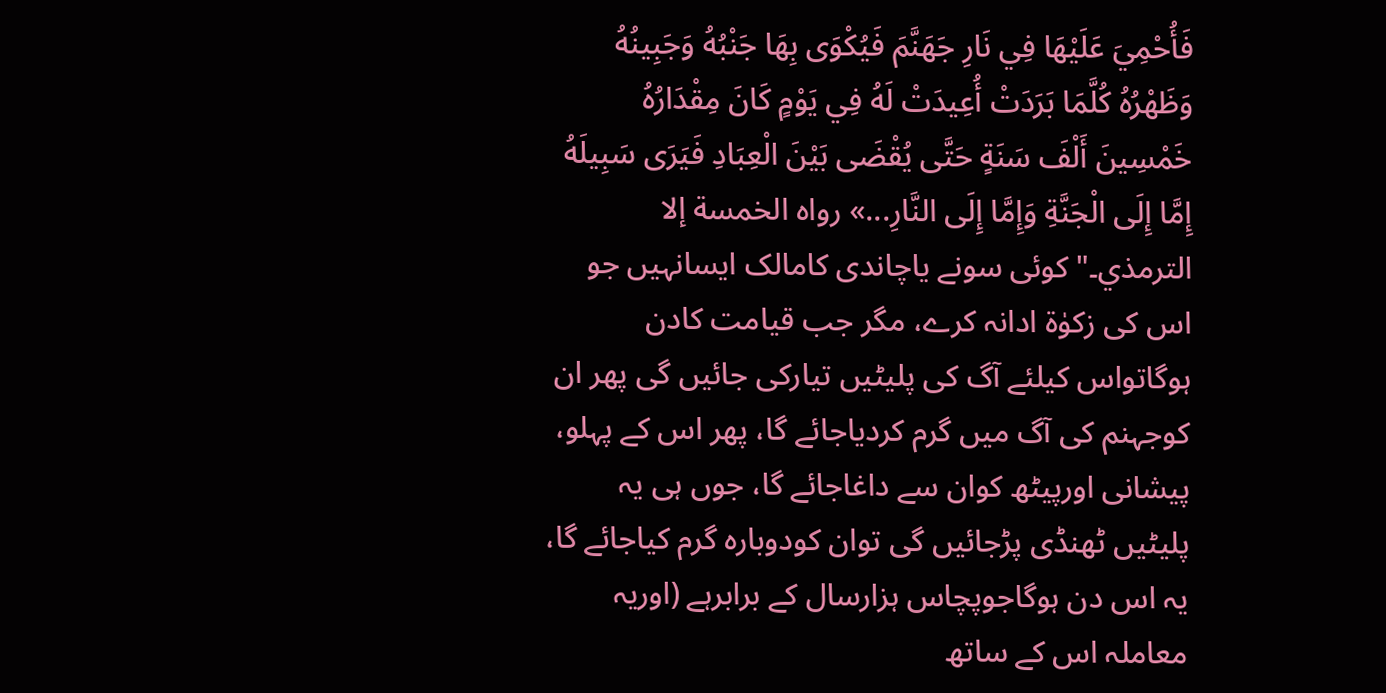فَأُحْمِيَ عَلَيْهَا فِي نَارِ جَهَنَّمَ فَيُكْوَى بِهَا جَنْبُهُ وَجَبِينُهُ وَظَهْرُهُ كُلَّمَا بَرَدَتْ أُعِيدَتْ لَهُ فِي يَوْمٍ كَانَ مِقْدَارُهُ خَمْسِينَ أَلْفَ سَنَةٍ حَتَّى يُقْضَى بَيْنَ الْعِبَادِ فَيَرَى سَبِيلَهُ إِمَّا إِلَى الْجَنَّةِ وَإِمَّا إِلَى النَّارِ...» رواه الخمسة إلا الترمذي۔"کوئی سونے یاچاندی کامالک ایسانہیں جو اس کی زکوٰۃ ادانہ کرے، مگر جب قیامت کادن ہوگاتواس کیلئے آگ کی پلیٹیں تیارکی جائیں گی پھر ان کوجہنم کی آگ میں گرم کردیاجائے گا، پھر اس کے پہلو، پیشانی اورپیٹھ کوان سے داغاجائے گا، جوں ہی یہ پلیٹیں ٹھنڈی پڑجائیں گی توان کودوبارہ گرم کیاجائے گا، یہ اس دن ہوگاجوپچاس ہزارسال کے برابرہے (اوریہ معاملہ اس کے ساتھ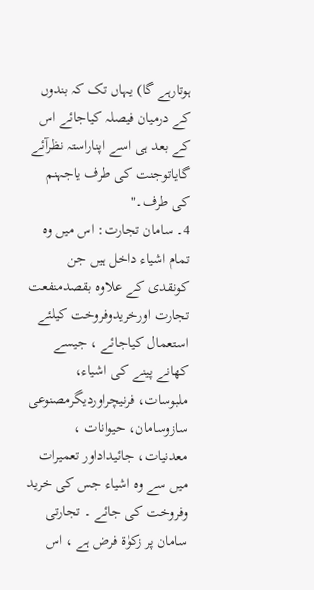ہوتارہے گا) یہاں تک کہ بندوں کے درمیان فیصلہ کیاجائے اس کے بعد ہی اسے اپناراستہ نظرآئے گایاتوجنت کی طرف یاجہنم کی طرف۔"
4۔ سامان تجارت: اس میں وہ تمام اشیاء داخل ہیں جن کونقدی کے علاوہ بقصدمنفعت تجارت اورخریدوفروخت کیلئے استعمال کیاجائے ، جیسے کھانے پینے کی اشیاء، ملبوسات، فرنیچراوردیگرمصنوعی سازوسامان، حیوانات ، معدنیات، جائیداداور تعمیرات میں سے وہ اشیاء جس کی خرید وفروخت کی جائے ۔ تجارتی سامان پر زکوٰۃ فرض ہے ، اس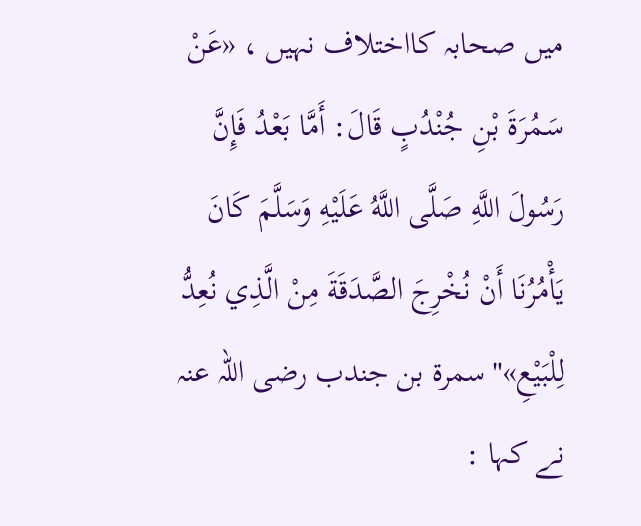میں صحابہ کااختلاف نہیں ، «عَنْ سَمُرَةَ بْنِ جُنْدُبٍ قَالَ: أَمَّا بَعْدُ فَإِنَّ رَسُولَ اللَّهِ صَلَّى اللَّهُ عَلَيْهِ وَسَلَّمَ كَانَ يَأْمُرُنَا أَنْ نُخْرِجَ الصَّدَقَةَ مِنْ الَّذِي نُعِدُّ لِلْبَيْعِ»"سمرۃ بن جندب رضی اللہ عنہ نے کہا :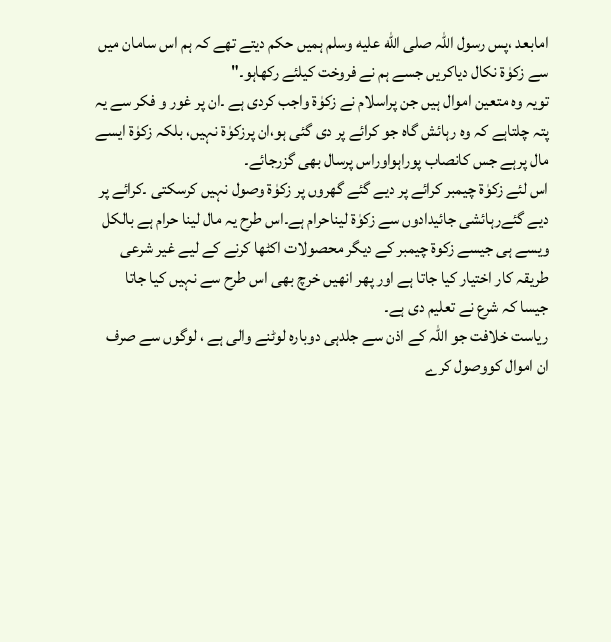امابعد ،پس رسول اللہ صلى الله عليه وسلم ہمیں حکم دیتے تھے کہ ہم اس سامان میں سے زکوٰۃ نکال دیاکریں جسے ہم نے فروخت کیلئے رکھاہو۔"
تویہ وہ متعین اموال ہیں جن پراسلام نے زکوٰۃ واجب کردی ہے ۔ان پر غور و فکر سے یہ پتہ چلتاہے کہ وہ رہائش گاہ جو کرائے پر دی گئی ہو،ان پرزکوٰۃ نہیں، بلکہ زکوٰۃ ایسے مال پرہے جس کانصاب پوراہواوراس پرسال بھی گزرجائے۔
اس لئے زکوٰۃ چیمبر کرائے پر دیے گئے گھروں پر زکوٰۃ وصول نہیں کرسکتی ۔کرائے پر دیے گئےرہائشی جائیدادوں سے زکوٰۃ لیناحرام ہے۔اس طرح یہ مال لینا حرام ہے بالکل ویسے ہی جیسے زکوۃ چیمبر کے دیگر محصولات اکٹھا کرنے کے لیے غیر شرعی طریقہ کار اختیار کیا جاتا ہے اور پھر انھیں خرچ بھی اس طرح سے نہیں کیا جاتا جیسا کہ شرع نے تعلیم دی ہے۔
ریاست خلافت جو اللہ کے اذن سے جلدہی دوبارہ لوٹنے والی ہے ، لوگوں سے صرف ان اموال کووصول کرے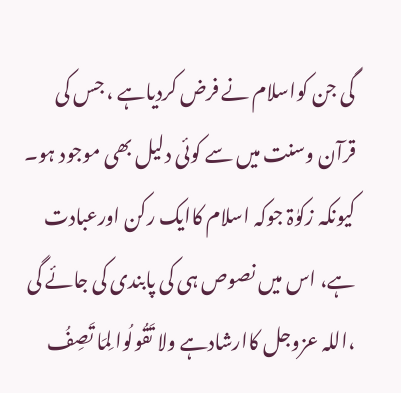گی جن کواسلام نے فرض کردیاہے ، جس کی قرآن وسنت میں سے کوئی دلیل بھی موجود ہو۔ کیونکہ زکوٰۃ جوکہ اسلام کاایک رکن اورعبادت ہے، اس میں نصوص ہی کی پابندی کی جائے گی ،اللہ عزوجل کاارشادہے ولا تَقُولُوا لِمَا تَصِفُ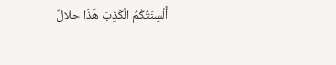أَلْسِنَتُكُمُ الْكَذِبَ هَذَا حلالٌ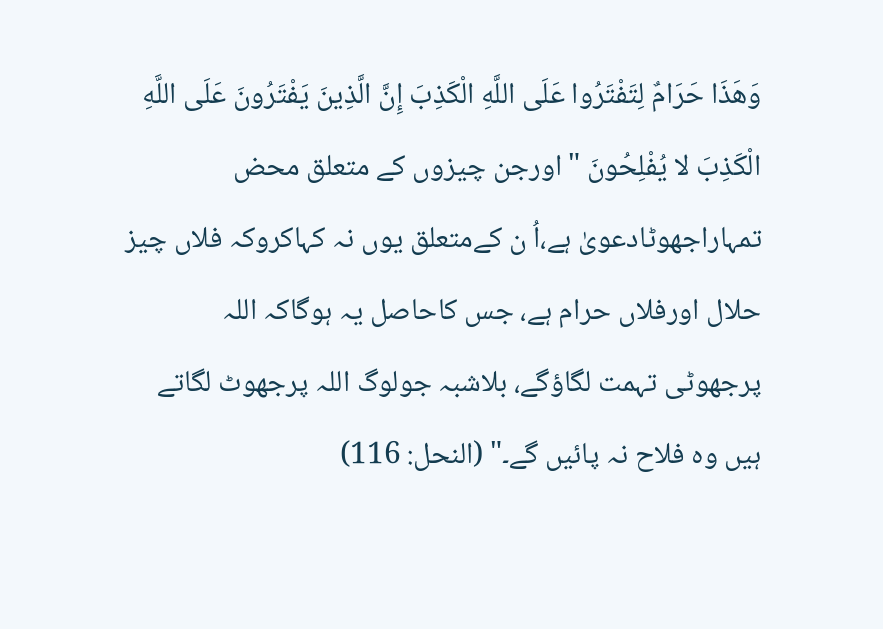وَهَذَا حَرَامٌ لِتَفْتَرُوا عَلَى اللَّهِ الْكَذِبَ إِنَّ الَّذِينَ يَفْتَرُونَ عَلَى اللَّهِ الْكَذِبَ لا يُفْلِحُونَ "اورجن چیزوں کے متعلق محض تمہاراجھوٹادعویٰ ہے،اُ ن کےمتعلق یوں نہ کہاکروکہ فلاں چیز حلال اورفلاں حرام ہے، جس کاحاصل یہ ہوگاکہ اللہ پرجھوٹی تہمت لگاؤگے، بلاشبہ جولوگ اللہ پرجھوٹ لگاتے ہیں وہ فلاح نہ پائیں گے۔" (النحل: 116)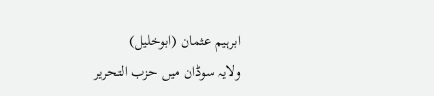ابرہیم عثمان (ابوخلیل)
ولایہ سوڈان میں حزب التحریر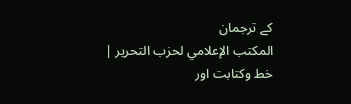کے ترجمان
المكتب الإعلامي لحزب التحرير |
خط وکتابت اور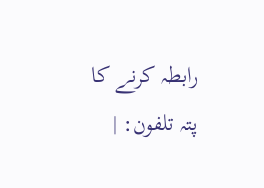رابطہ کرنے کا پتہ تلفون: |